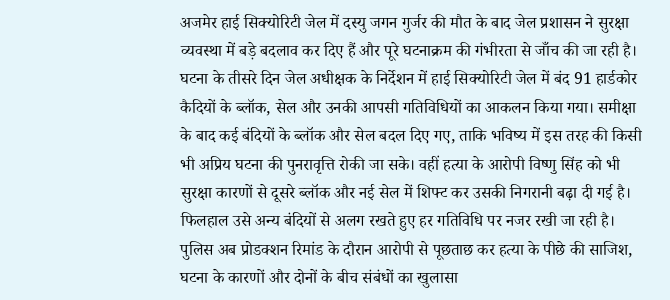अजमेर हाई सिक्योरिटी जेल में दस्यु जगन गुर्जर की मौत के बाद जेल प्रशासन ने सुरक्षा व्यवस्था में बड़े बदलाव कर दिए हैं और पूरे घटनाक्रम की गंभीरता से जाँच की जा रही है। घटना के तीसरे दिन जेल अधीक्षक के निर्देशन में हाई सिक्योरिटी जेल में बंद 91 हार्डकोर कैदियों के ब्लॉक, सेल और उनकी आपसी गतिविधियों का आकलन किया गया। समीक्षा के बाद कई बंदियों के ब्लॉक और सेल बदल दिए गए, ताकि भविष्य में इस तरह की किसी भी अप्रिय घटना की पुनरावृत्ति रोकी जा सके। वहीं हत्या के आरोपी विष्णु सिंह को भी सुरक्षा कारणों से दूसरे ब्लॉक और नई सेल में शिफ्ट कर उसकी निगरानी बढ़ा दी गई है। फिलहाल उसे अन्य बंदियों से अलग रखते हुए हर गतिविधि पर नजर रखी जा रही है। पुलिस अब प्रोडक्शन रिमांड के दौरान आरोपी से पूछताछ कर हत्या के पीछे की साजिश, घटना के कारणों और दोनों के बीच संबंधों का खुलासा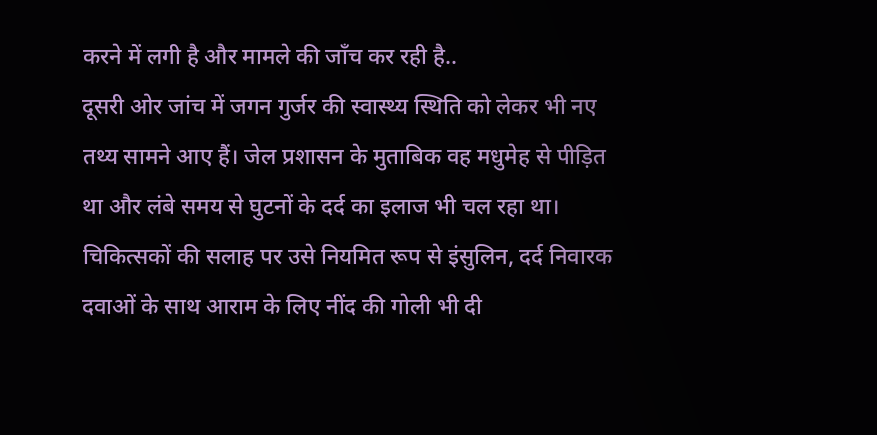करने में लगी है और मामले की जाँच कर रही है..
दूसरी ओर जांच में जगन गुर्जर की स्वास्थ्य स्थिति को लेकर भी नए तथ्य सामने आए हैं। जेल प्रशासन के मुताबिक वह मधुमेह से पीड़ित था और लंबे समय से घुटनों के दर्द का इलाज भी चल रहा था। चिकित्सकों की सलाह पर उसे नियमित रूप से इंसुलिन, दर्द निवारक दवाओं के साथ आराम के लिए नींद की गोली भी दी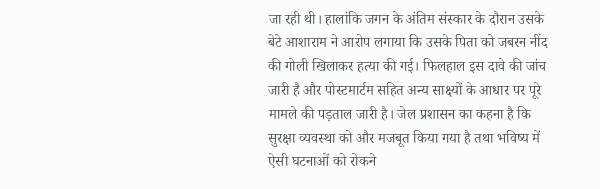जा रही थी। हालांकि जगन के अंतिम संस्कार के दौरान उसके बेटे आशाराम ने आरोप लगाया कि उसके पिता को जबरन नींद की गोली खिलाकर हत्या की गई। फिलहाल इस दावे की जांच जारी है और पोस्टमार्टम सहित अन्य साक्ष्यों के आधार पर पूरे मामले की पड़ताल जारी है। जेल प्रशासन का कहना है कि सुरक्षा व्यवस्था को और मजबूत किया गया है तथा भविष्य में ऐसी घटनाओं को रोकने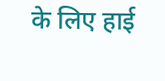के लिए हाई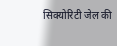सिक्योरिटी जेल की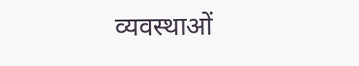व्यवस्थाओं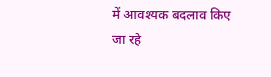में आवश्यक बदलाव किए जा रहे